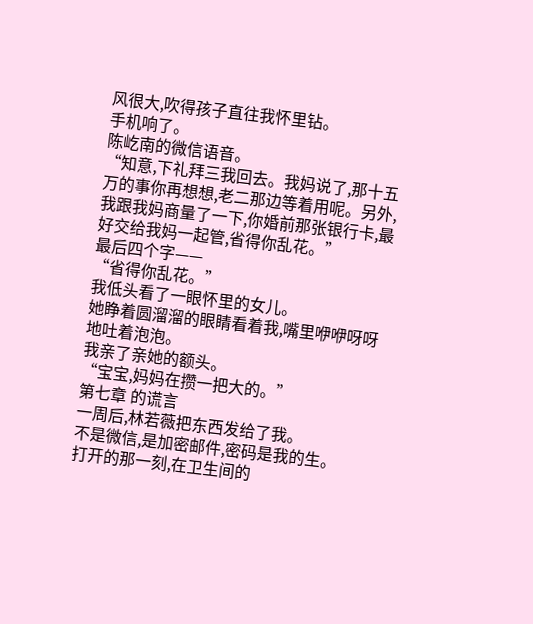风很大,吹得孩子直往我怀里钻。
手机响了。
陈屹南的微信语音。
“知意,下礼拜三我回去。我妈说了,那十五万的事你再想想,老二那边等着用呢。另外,我跟我妈商量了一下,你婚前那张银行卡,最好交给我妈一起管,省得你乱花。”
最后四个字——
“省得你乱花。”
我低头看了一眼怀里的女儿。
她睁着圆溜溜的眼睛看着我,嘴里咿咿呀呀地吐着泡泡。
我亲了亲她的额头。
“宝宝,妈妈在攒一把大的。”
第七章 的谎言
一周后,林若薇把东西发给了我。
不是微信,是加密邮件,密码是我的生。
打开的那一刻,在卫生间的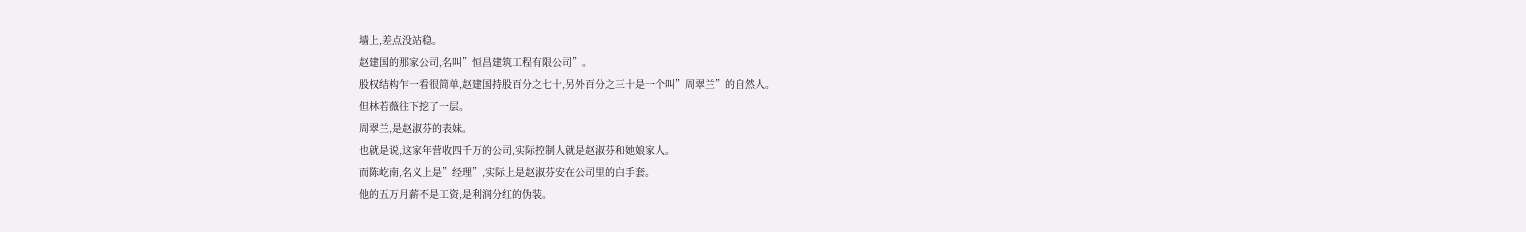墙上,差点没站稳。
赵建国的那家公司,名叫”恒昌建筑工程有限公司”。
股权结构乍一看很简单,赵建国持股百分之七十,另外百分之三十是一个叫”周翠兰”的自然人。
但林若薇往下挖了一层。
周翠兰,是赵淑芬的表妹。
也就是说,这家年营收四千万的公司,实际控制人就是赵淑芬和她娘家人。
而陈屹南,名义上是”经理”,实际上是赵淑芬安在公司里的白手套。
他的五万月薪不是工资,是利润分红的伪装。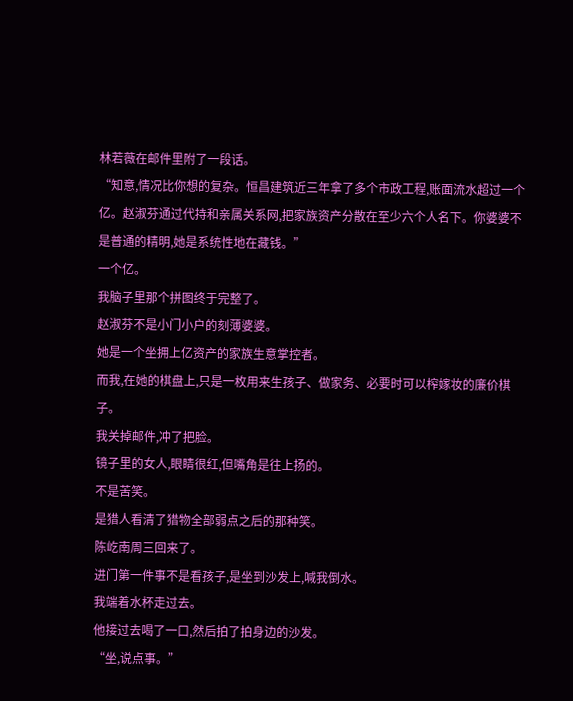林若薇在邮件里附了一段话。
“知意,情况比你想的复杂。恒昌建筑近三年拿了多个市政工程,账面流水超过一个亿。赵淑芬通过代持和亲属关系网,把家族资产分散在至少六个人名下。你婆婆不是普通的精明,她是系统性地在藏钱。”
一个亿。
我脑子里那个拼图终于完整了。
赵淑芬不是小门小户的刻薄婆婆。
她是一个坐拥上亿资产的家族生意掌控者。
而我,在她的棋盘上,只是一枚用来生孩子、做家务、必要时可以榨嫁妆的廉价棋子。
我关掉邮件,冲了把脸。
镜子里的女人,眼睛很红,但嘴角是往上扬的。
不是苦笑。
是猎人看清了猎物全部弱点之后的那种笑。
陈屹南周三回来了。
进门第一件事不是看孩子,是坐到沙发上,喊我倒水。
我端着水杯走过去。
他接过去喝了一口,然后拍了拍身边的沙发。
“坐,说点事。”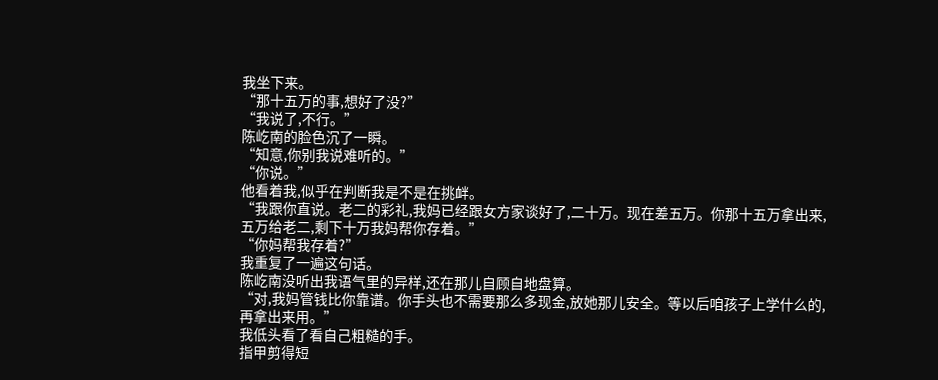我坐下来。
“那十五万的事,想好了没?”
“我说了,不行。”
陈屹南的脸色沉了一瞬。
“知意,你别我说难听的。”
“你说。”
他看着我,似乎在判断我是不是在挑衅。
“我跟你直说。老二的彩礼,我妈已经跟女方家谈好了,二十万。现在差五万。你那十五万拿出来,五万给老二,剩下十万我妈帮你存着。”
“你妈帮我存着?”
我重复了一遍这句话。
陈屹南没听出我语气里的异样,还在那儿自顾自地盘算。
“对,我妈管钱比你靠谱。你手头也不需要那么多现金,放她那儿安全。等以后咱孩子上学什么的,再拿出来用。”
我低头看了看自己粗糙的手。
指甲剪得短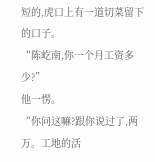短的,虎口上有一道切菜留下的口子。
“陈屹南,你一个月工资多少?”
他一愣。
“你问这嘛?跟你说过了,两万。工地的活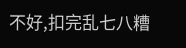不好,扣完乱七八糟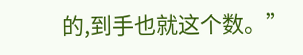的,到手也就这个数。”